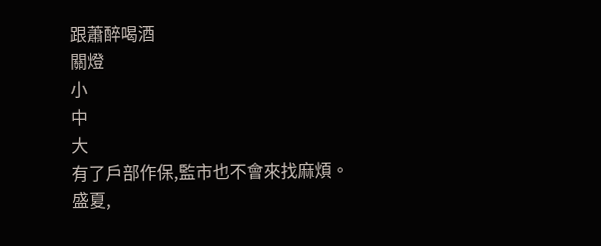跟蕭醉喝酒
關燈
小
中
大
有了戶部作保,監市也不會來找麻煩。
盛夏,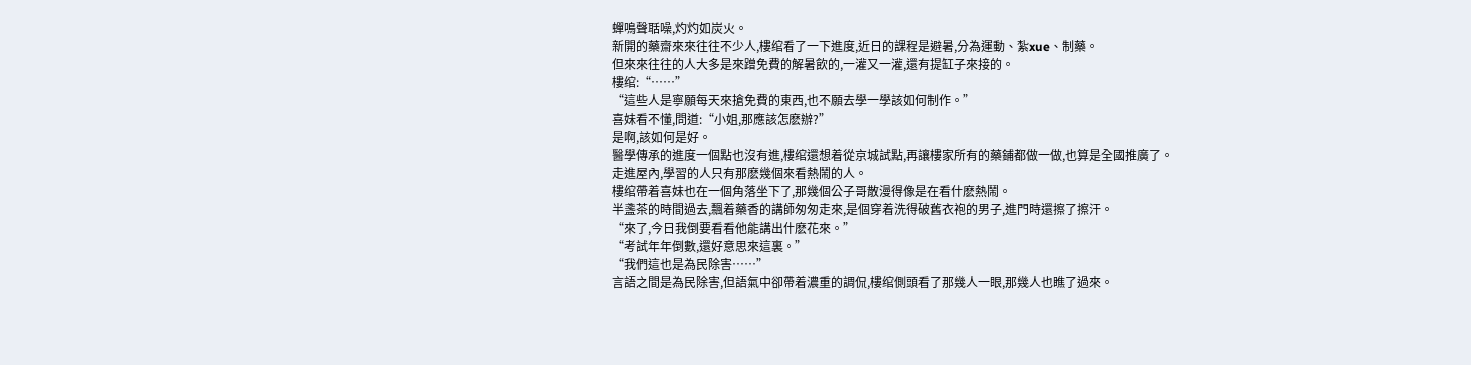蟬鳴聲聒噪,灼灼如炭火。
新開的藥齋來來往往不少人,樓绾看了一下進度,近日的課程是避暑,分為運動、紮xue、制藥。
但來來往往的人大多是來蹭免費的解暑飲的,一灌又一灌,還有提缸子來接的。
樓绾:“……”
“這些人是寧願每天來搶免費的東西,也不願去學一學該如何制作。”
喜妹看不懂,問道:“小姐,那應該怎麽辦?”
是啊,該如何是好。
醫學傳承的進度一個點也沒有進,樓绾還想着從京城試點,再讓樓家所有的藥鋪都做一做,也算是全國推廣了。
走進屋內,學習的人只有那麽幾個來看熱鬧的人。
樓绾帶着喜妹也在一個角落坐下了,那幾個公子哥散漫得像是在看什麽熱鬧。
半盞茶的時間過去,飄着藥香的講師匆匆走來,是個穿着洗得破舊衣袍的男子,進門時還擦了擦汗。
“來了,今日我倒要看看他能講出什麽花來。”
“考試年年倒數,還好意思來這裏。”
“我們這也是為民除害……”
言語之間是為民除害,但語氣中卻帶着濃重的調侃,樓绾側頭看了那幾人一眼,那幾人也瞧了過來。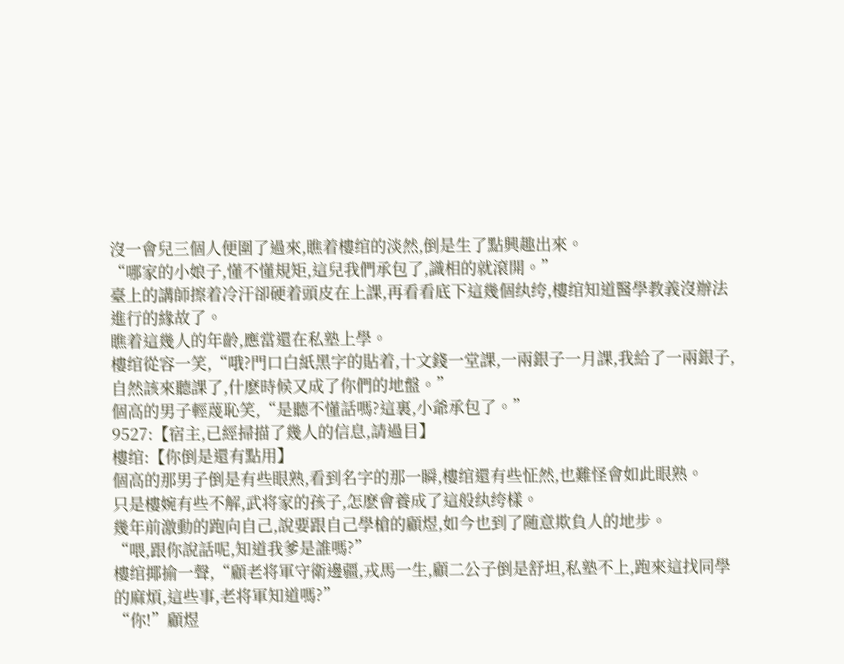沒一會兒三個人便圍了過來,瞧着樓绾的淡然,倒是生了點興趣出來。
“哪家的小娘子,懂不懂規矩,這兒我們承包了,識相的就滾開。”
臺上的講師擦着冷汗卻硬着頭皮在上課,再看看底下這幾個纨绔,樓绾知道醫學教義沒辦法進行的緣故了。
瞧着這幾人的年齡,應當還在私塾上學。
樓绾從容一笑,“哦?門口白紙黑字的貼着,十文錢一堂課,一兩銀子一月課,我給了一兩銀子,自然該來聽課了,什麽時候又成了你們的地盤。”
個高的男子輕蔑恥笑,“是聽不懂話嗎?這裏,小爺承包了。”
9527:【宿主,已經掃描了幾人的信息,請過目】
樓绾:【你倒是還有點用】
個高的那男子倒是有些眼熟,看到名字的那一瞬,樓绾還有些怔然,也難怪會如此眼熟。
只是樓婉有些不解,武将家的孩子,怎麽會養成了這般纨绔樣。
幾年前激動的跑向自己,說要跟自己學槍的顧煜,如今也到了随意欺負人的地步。
“喂,跟你說話呢,知道我爹是誰嗎?”
樓绾揶揄一聲,“顧老将軍守衛邊疆,戎馬一生,顧二公子倒是舒坦,私塾不上,跑來這找同學的麻煩,這些事,老将軍知道嗎?”
“你!”顧煜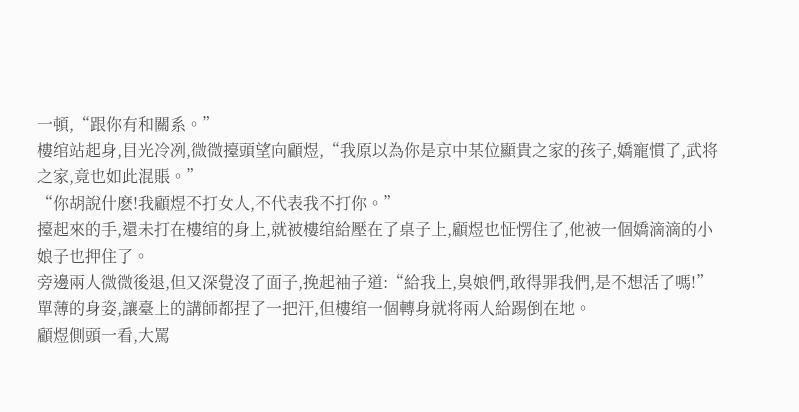一頓,“跟你有和關系。”
樓绾站起身,目光冷冽,微微擡頭望向顧煜,“我原以為你是京中某位顯貴之家的孩子,嬌寵慣了,武将之家,竟也如此混賬。”
“你胡說什麽!我顧煜不打女人,不代表我不打你。”
擡起來的手,還未打在樓绾的身上,就被樓绾給壓在了桌子上,顧煜也怔愣住了,他被一個嬌滴滴的小娘子也押住了。
旁邊兩人微微後退,但又深覺沒了面子,挽起袖子道:“給我上,臭娘們,敢得罪我們,是不想活了嗎!”
單薄的身姿,讓臺上的講師都捏了一把汗,但樓绾一個轉身就将兩人給踢倒在地。
顧煜側頭一看,大罵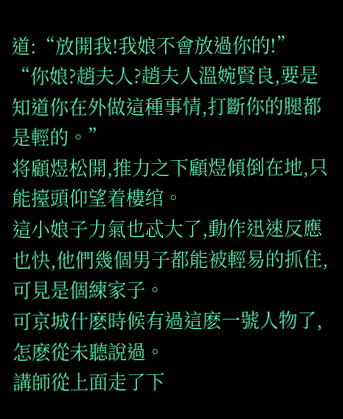道:“放開我!我娘不會放過你的!”
“你娘?趙夫人?趙夫人溫婉賢良,要是知道你在外做這種事情,打斷你的腿都是輕的。”
将顧煜松開,推力之下顧煜傾倒在地,只能擡頭仰望着樓绾。
這小娘子力氣也忒大了,動作迅速反應也快,他們幾個男子都能被輕易的抓住,可見是個練家子。
可京城什麽時候有過這麽一號人物了,怎麽從未聽說過。
講師從上面走了下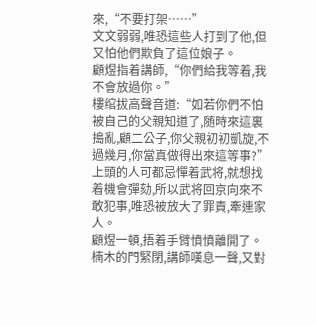來,“不要打架……”
文文弱弱,唯恐這些人打到了他,但又怕他們欺負了這位娘子。
顧煜指着講師,“你們給我等着,我不會放過你。”
樓绾拔高聲音道:“如若你們不怕被自己的父親知道了,随時來這裏搗亂,顧二公子,你父親初初凱旋,不過幾月,你當真做得出來這等事?”
上頭的人可都忌憚着武将,就想找着機會彈劾,所以武将回京向來不敢犯事,唯恐被放大了罪責,牽連家人。
顧煜一頓,捂着手臂憤憤離開了。
楠木的門緊閉,講師嘆息一聲,又對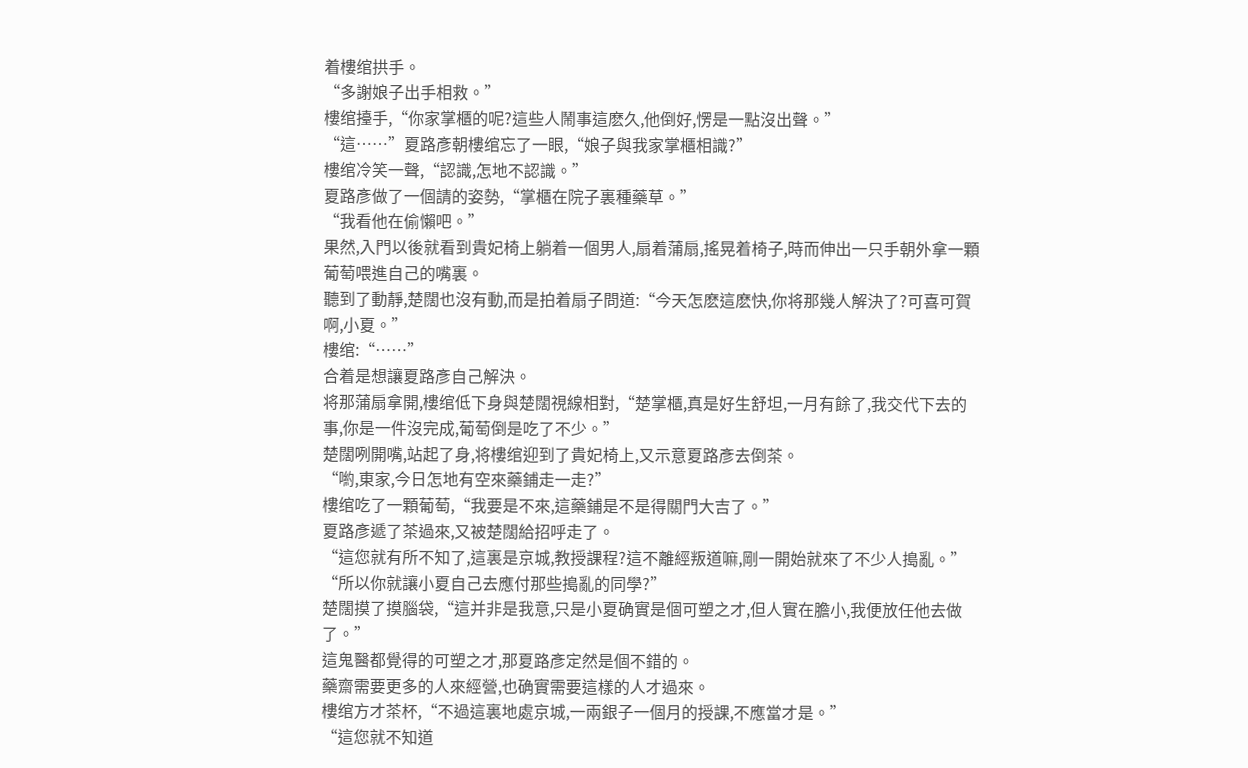着樓绾拱手。
“多謝娘子出手相救。”
樓绾擡手,“你家掌櫃的呢?這些人鬧事這麽久,他倒好,愣是一點沒出聲。”
“這……”夏路彥朝樓绾忘了一眼,“娘子與我家掌櫃相識?”
樓绾冷笑一聲,“認識,怎地不認識。”
夏路彥做了一個請的姿勢,“掌櫃在院子裏種藥草。”
“我看他在偷懶吧。”
果然,入門以後就看到貴妃椅上躺着一個男人,扇着蒲扇,搖晃着椅子,時而伸出一只手朝外拿一顆葡萄喂進自己的嘴裏。
聽到了動靜,楚闊也沒有動,而是拍着扇子問道:“今天怎麽這麽快,你将那幾人解決了?可喜可賀啊,小夏。”
樓绾:“……”
合着是想讓夏路彥自己解決。
将那蒲扇拿開,樓绾低下身與楚闊視線相對,“楚掌櫃,真是好生舒坦,一月有餘了,我交代下去的事,你是一件沒完成,葡萄倒是吃了不少。”
楚闊咧開嘴,站起了身,将樓绾迎到了貴妃椅上,又示意夏路彥去倒茶。
“喲,東家,今日怎地有空來藥鋪走一走?”
樓绾吃了一顆葡萄,“我要是不來,這藥鋪是不是得關門大吉了。”
夏路彥遞了茶過來,又被楚闊給招呼走了。
“這您就有所不知了,這裏是京城,教授課程?這不離經叛道嘛,剛一開始就來了不少人搗亂。”
“所以你就讓小夏自己去應付那些搗亂的同學?”
楚闊摸了摸腦袋,“這并非是我意,只是小夏确實是個可塑之才,但人實在膽小,我便放任他去做了。”
這鬼醫都覺得的可塑之才,那夏路彥定然是個不錯的。
藥齋需要更多的人來經營,也确實需要這樣的人才過來。
樓绾方才茶杯,“不過這裏地處京城,一兩銀子一個月的授課,不應當才是。”
“這您就不知道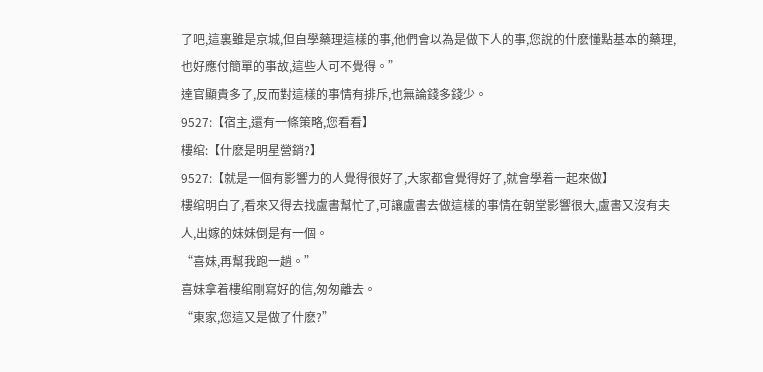了吧,這裏雖是京城,但自學藥理這樣的事,他們會以為是做下人的事,您說的什麽懂點基本的藥理,也好應付簡單的事故,這些人可不覺得。”
達官顯貴多了,反而對這樣的事情有排斥,也無論錢多錢少。
9527:【宿主,還有一條策略,您看看】
樓绾:【什麽是明星營銷?】
9527:【就是一個有影響力的人覺得很好了,大家都會覺得好了,就會學着一起來做】
樓绾明白了,看來又得去找盧書幫忙了,可讓盧書去做這樣的事情在朝堂影響很大,盧書又沒有夫人,出嫁的妹妹倒是有一個。
“喜妹,再幫我跑一趟。”
喜妹拿着樓绾剛寫好的信,匆匆離去。
“東家,您這又是做了什麽?”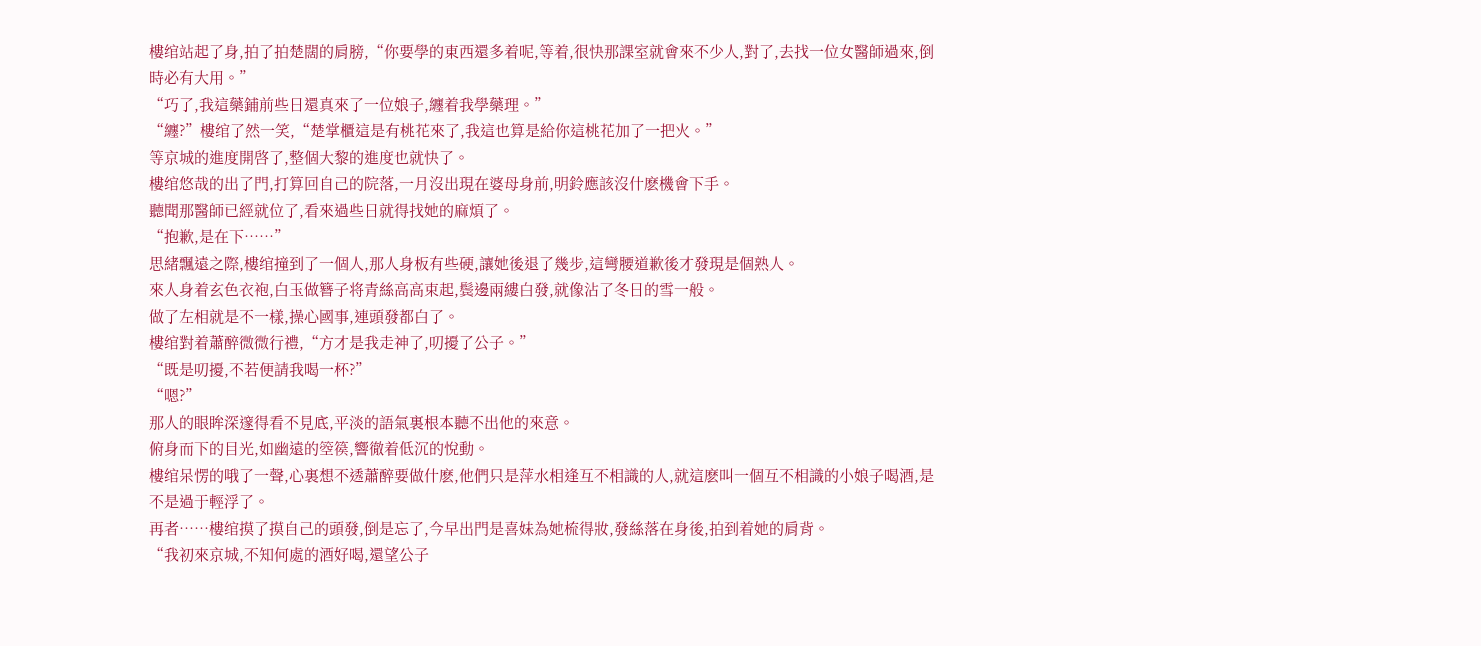樓绾站起了身,拍了拍楚闊的肩膀,“你要學的東西還多着呢,等着,很快那課室就會來不少人,對了,去找一位女醫師過來,倒時必有大用。”
“巧了,我這藥鋪前些日還真來了一位娘子,纏着我學藥理。”
“纏?”樓绾了然一笑,“楚掌櫃這是有桃花來了,我這也算是給你這桃花加了一把火。”
等京城的進度開啓了,整個大黎的進度也就快了。
樓绾悠哉的出了門,打算回自己的院落,一月沒出現在婆母身前,明鈴應該沒什麽機會下手。
聽聞那醫師已經就位了,看來過些日就得找她的麻煩了。
“抱歉,是在下……”
思緒飄遠之際,樓绾撞到了一個人,那人身板有些硬,讓她後退了幾步,這彎腰道歉後才發現是個熟人。
來人身着玄色衣袍,白玉做簪子将青絲高高束起,鬓邊兩縷白發,就像沾了冬日的雪一般。
做了左相就是不一樣,操心國事,連頭發都白了。
樓绾對着蕭醉微微行禮,“方才是我走神了,叨擾了公子。”
“既是叨擾,不若便請我喝一杯?”
“嗯?”
那人的眼眸深邃得看不見底,平淡的語氣裏根本聽不出他的來意。
俯身而下的目光,如幽遠的箜篌,響徹着低沉的悅動。
樓绾呆愣的哦了一聲,心裏想不透蕭醉要做什麽,他們只是萍水相逢互不相識的人,就這麽叫一個互不相識的小娘子喝酒,是不是過于輕浮了。
再者……樓绾摸了摸自己的頭發,倒是忘了,今早出門是喜妹為她梳得妝,發絲落在身後,拍到着她的肩背。
“我初來京城,不知何處的酒好喝,還望公子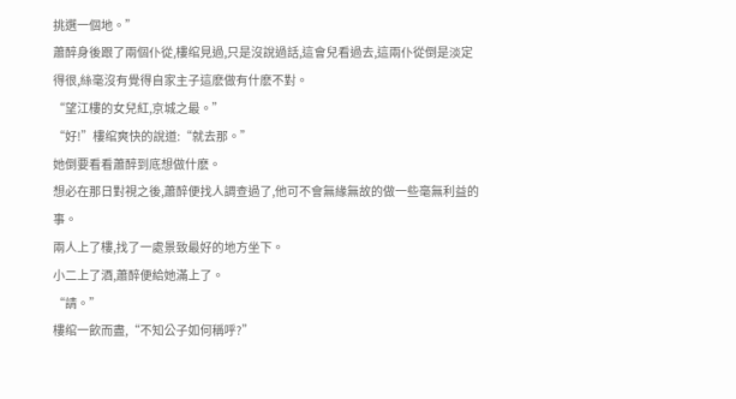挑選一個地。”
蕭醉身後跟了兩個仆從,樓绾見過,只是沒說過話,這會兒看過去,這兩仆從倒是淡定得很,絲毫沒有覺得自家主子這麽做有什麽不對。
“望江樓的女兒紅,京城之最。”
“好!”樓绾爽快的說道:“就去那。”
她倒要看看蕭醉到底想做什麽。
想必在那日對視之後,蕭醉便找人調查過了,他可不會無緣無故的做一些毫無利益的事。
兩人上了樓,找了一處景致最好的地方坐下。
小二上了酒,蕭醉便給她滿上了。
“請。”
樓绾一飲而盡,“不知公子如何稱呼?”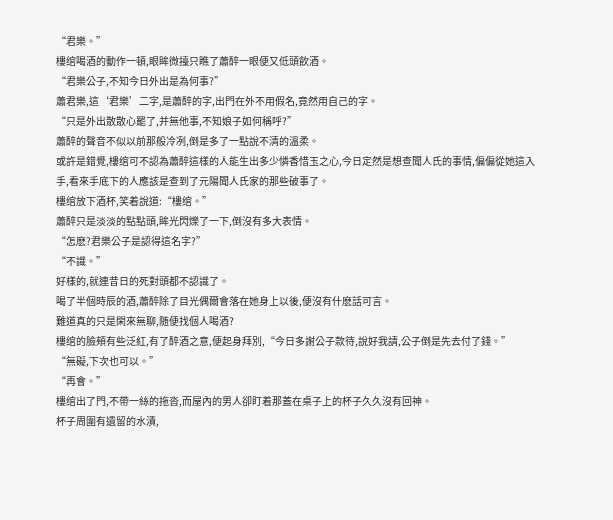“君樂。”
樓绾喝酒的動作一頓,眼眸微擡只瞧了蕭醉一眼便又低頭飲酒。
“君樂公子,不知今日外出是為何事?”
蕭君樂,這‘君樂’二字,是蕭醉的字,出門在外不用假名,竟然用自己的字。
“只是外出散散心罷了,并無他事,不知娘子如何稱呼?”
蕭醉的聲音不似以前那般冷冽,倒是多了一點說不清的溫柔。
或許是錯覺,樓绾可不認為蕭醉這樣的人能生出多少憐香惜玉之心,今日定然是想查聞人氏的事情,偏偏從她這入手,看來手底下的人應該是查到了元陽聞人氏家的那些破事了。
樓绾放下酒杯,笑着說道:“樓绾。”
蕭醉只是淡淡的點點頭,眸光閃爍了一下,倒沒有多大表情。
“怎麽?君樂公子是認得這名字?”
“不識。”
好樣的,就連昔日的死對頭都不認識了。
喝了半個時辰的酒,蕭醉除了目光偶爾會落在她身上以後,便沒有什麽話可言。
難道真的只是閑來無聊,随便找個人喝酒?
樓绾的臉頰有些泛紅,有了醉酒之意,便起身拜別,“今日多謝公子款待,說好我請,公子倒是先去付了錢。”
“無礙,下次也可以。”
“再會。”
樓绾出了門,不帶一絲的拖沓,而屋內的男人卻盯着那蓋在桌子上的杯子久久沒有回神。
杯子周圍有遺留的水漬,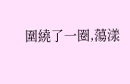圍繞了一圈,蕩漾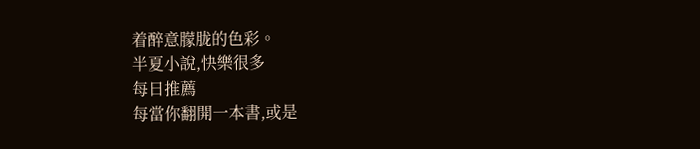着醉意朦胧的色彩。
半夏小說,快樂很多
每日推薦
每當你翻開一本書,或是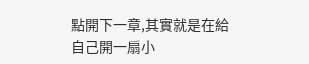點開下一章,其實就是在給自己開一扇小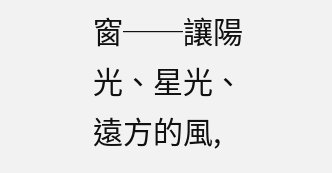窗──讓陽光、星光、遠方的風,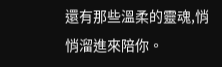還有那些溫柔的靈魂,悄悄溜進來陪你。